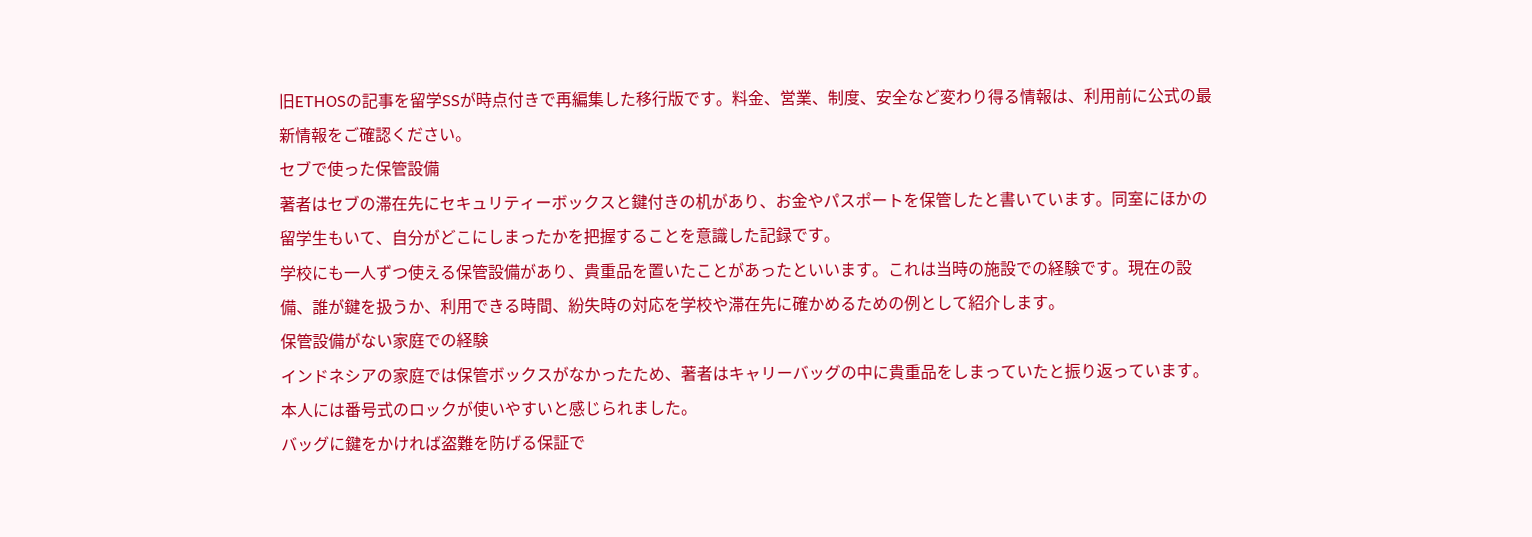旧ETHOSの記事を留学SSが時点付きで再編集した移行版です。料金、営業、制度、安全など変わり得る情報は、利用前に公式の最新情報をご確認ください。
セブで使った保管設備
著者はセブの滞在先にセキュリティーボックスと鍵付きの机があり、お金やパスポートを保管したと書いています。同室にほかの留学生もいて、自分がどこにしまったかを把握することを意識した記録です。
学校にも一人ずつ使える保管設備があり、貴重品を置いたことがあったといいます。これは当時の施設での経験です。現在の設備、誰が鍵を扱うか、利用できる時間、紛失時の対応を学校や滞在先に確かめるための例として紹介します。
保管設備がない家庭での経験
インドネシアの家庭では保管ボックスがなかったため、著者はキャリーバッグの中に貴重品をしまっていたと振り返っています。本人には番号式のロックが使いやすいと感じられました。
バッグに鍵をかければ盗難を防げる保証で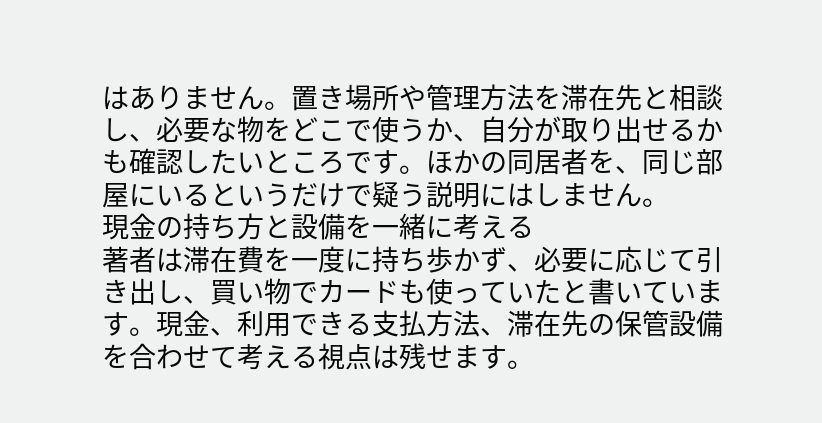はありません。置き場所や管理方法を滞在先と相談し、必要な物をどこで使うか、自分が取り出せるかも確認したいところです。ほかの同居者を、同じ部屋にいるというだけで疑う説明にはしません。
現金の持ち方と設備を一緒に考える
著者は滞在費を一度に持ち歩かず、必要に応じて引き出し、買い物でカードも使っていたと書いています。現金、利用できる支払方法、滞在先の保管設備を合わせて考える視点は残せます。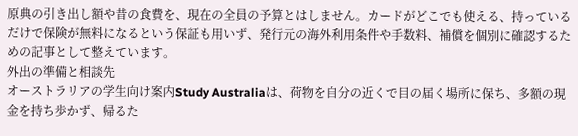原典の引き出し額や昔の食費を、現在の全員の予算とはしません。カードがどこでも使える、持っているだけで保険が無料になるという保証も用いず、発行元の海外利用条件や手数料、補償を個別に確認するための記事として整えています。
外出の準備と相談先
オーストラリアの学生向け案内Study Australiaは、荷物を自分の近くで目の届く場所に保ち、多額の現金を持ち歩かず、帰るた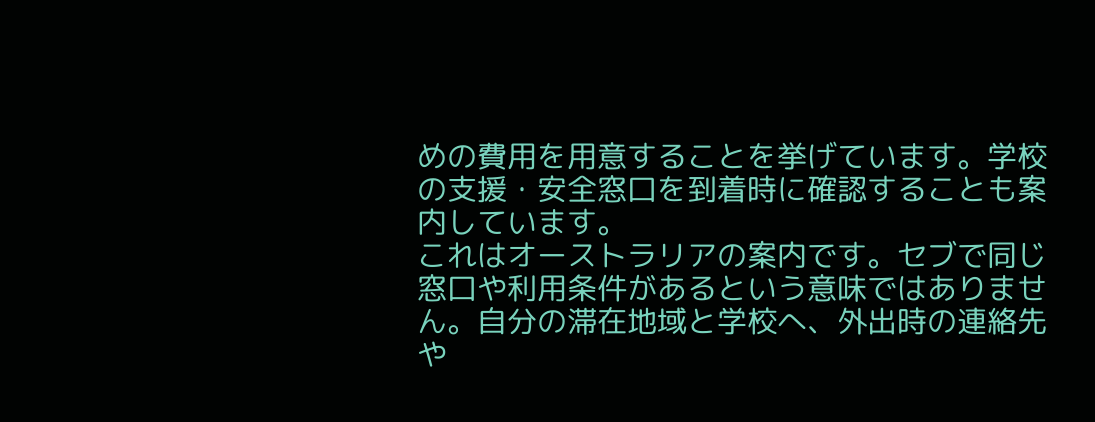めの費用を用意することを挙げています。学校の支援・安全窓口を到着時に確認することも案内しています。
これはオーストラリアの案内です。セブで同じ窓口や利用条件があるという意味ではありません。自分の滞在地域と学校へ、外出時の連絡先や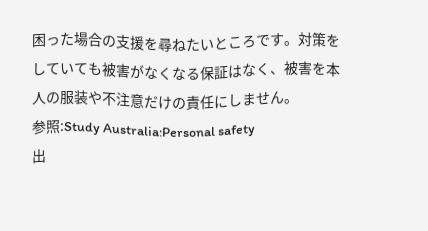困った場合の支援を尋ねたいところです。対策をしていても被害がなくなる保証はなく、被害を本人の服装や不注意だけの責任にしません。
参照:Study Australia:Personal safety
出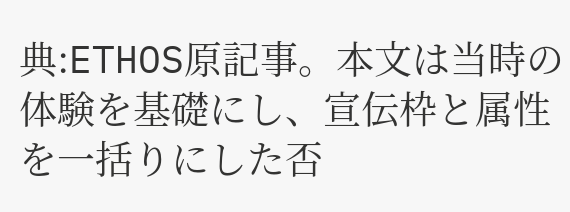典:ETHOS原記事。本文は当時の体験を基礎にし、宣伝枠と属性を一括りにした否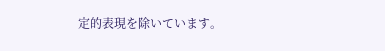定的表現を除いています。